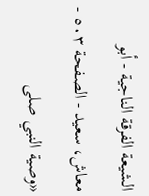الشيعة الفرقة الناجية - أبو معاش، سعيد - الصفحة ٥٠٣ - «وصية النبي صلى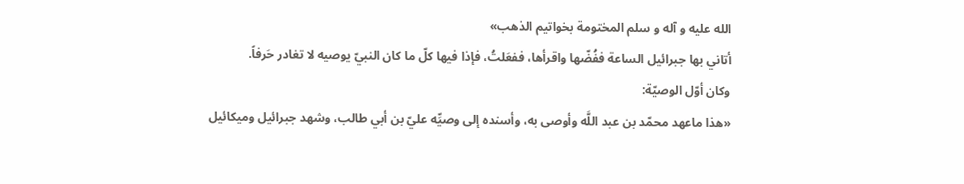الله عليه و آله و سلم المختومة بخواتيم الذهب»
أتاني بها جبرائيل الساعة ففُضّها واقرأها، ففعَلتُ، فإذا فيها كلّ ما كان النبيّ يوصيه لا تغادر حَرفاً.
وكان أوّل الوصيّة:
«هذا ماعهد محمّد بن عبد اللَّه وأوصى به، وأسنده إلى وصيِّه عليّ بن أبي طالب، وشهد جبرائيل وميكائيل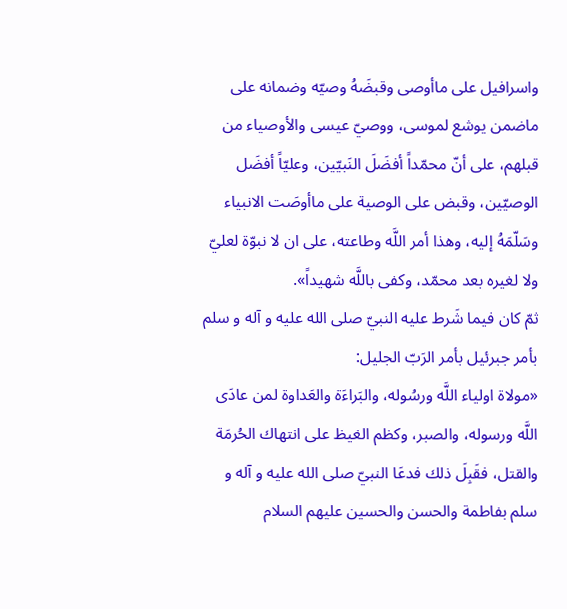واسرافيل على ماأوصى وقبضَهُ وصيّه وضمانه على ماضمن يوشع لموسى، ووصيّ عيسى والأوصياء من قبلهم، على أنّ محمّداً أفضَلَ النَبيّين، وعليّاً أفضَل الوصيّين، وقبض على الوصية على ماأوصَت الانبياء وسَلّمَهُ إليه، وهذا أمر اللَّه وطاعته، على ان لا نبوّة لعليّ ولا لغيره بعد محمّد، وكفى باللَّه شهيداً».
ثمّ كان فيما شَرط عليه النبيّ صلى الله عليه و آله و سلم بأمر جبرئيل بأمر الرَبّ الجليل:
«مولاة اولياء اللَّه ورسُوله، والبَراءَة والعَداوة لمن عادَى اللَّه ورسوله، والصبر، وكظم الغيظ على انتهاك الحُرمَة والقتل، فقَبِلَ ذلك فدعَا النبيّ صلى الله عليه و آله و سلم بفاطمة والحسن والحسين عليهم السلام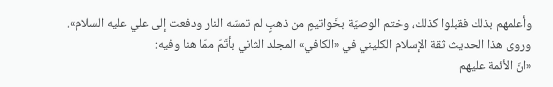وأعلمهم بذلك فقبلوا كذلك، وختم الوصيّة بخَواتيمٍ من ذهبٍ لم تمسّه النار ودفعت إلى علي عليه السلام».
وروى هذا الحديث ثقة الإسلام الكليني في «الكافي» المجلد الثاني بأتَمّ ممّا هنا وفيه:
«انّ الأئمة عليهم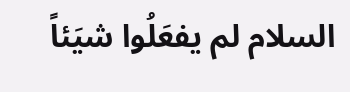السلام لم يفعَلُوا شيَئاً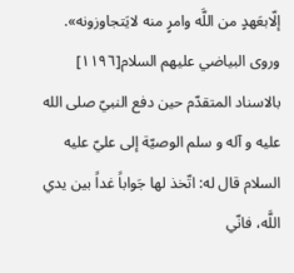إلّابعَهدٍ من اللَّه وامرٍ منه لايَتجاوزونه».
وروى البياضي عليهم السلام[١١٩٦] بالاسناد المتقدّم حين دفع النبيّ صلى الله عليه و آله و سلم الوصيّة إلى عليّ عليه السلام قال له: اتّخذ لها جَواباً غداً بين يدي اللَّه، فانّي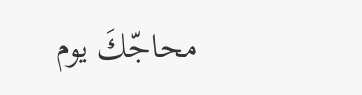محاجّكَ يوم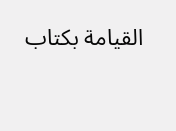القيامة بكتاب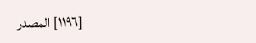[١١٩٦] المصدر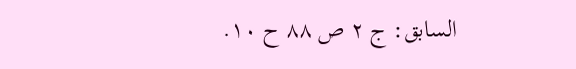السابق: ج ٢ ص ٨٨ ح ١٠.